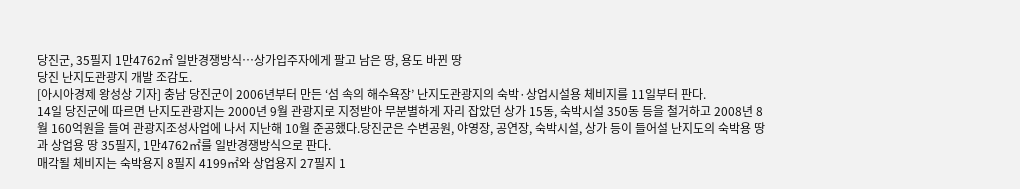당진군, 35필지 1만4762㎡ 일반경쟁방식…상가입주자에게 팔고 남은 땅, 용도 바뀐 땅
당진 난지도관광지 개발 조감도.
[아시아경제 왕성상 기자] 충남 당진군이 2006년부터 만든 ‘섬 속의 해수욕장’ 난지도관광지의 숙박·상업시설용 체비지를 11일부터 판다.
14일 당진군에 따르면 난지도관광지는 2000년 9월 관광지로 지정받아 무분별하게 자리 잡았던 상가 15동, 숙박시설 350동 등을 철거하고 2008년 8월 160억원을 들여 관광지조성사업에 나서 지난해 10월 준공했다.당진군은 수변공원, 야영장, 공연장, 숙박시설, 상가 등이 들어설 난지도의 숙박용 땅과 상업용 땅 35필지, 1만4762㎡를 일반경쟁방식으로 판다.
매각될 체비지는 숙박용지 8필지 4199㎡와 상업용지 27필지 1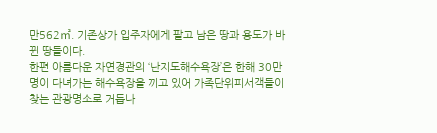만562㎡. 기존상가 입주자에게 팔고 남은 땅과 용도가 바뀐 땅들이다.
한편 아름다운 자연경관의 ‘난지도해수욕장’은 한해 30만명이 다녀가는 해수욕장을 끼고 있어 가족단위피서객들이 찾는 관광명소로 거듭나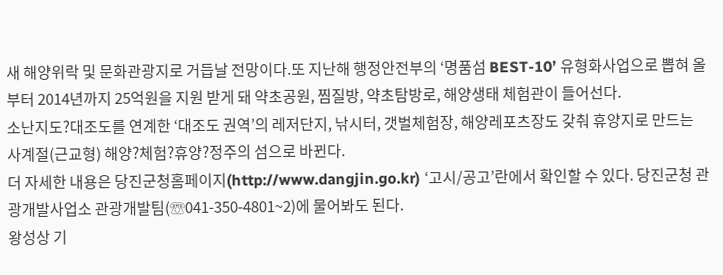새 해양위락 및 문화관광지로 거듭날 전망이다.또 지난해 행정안전부의 ‘명품섬 BEST-10’ 유형화사업으로 뽑혀 올부터 2014년까지 25억원을 지원 받게 돼 약초공원, 찜질방, 약초탐방로, 해양생태 체험관이 들어선다.
소난지도?대조도를 연계한 ‘대조도 권역’의 레저단지, 낚시터, 갯벌체험장, 해양레포츠장도 갖춰 휴양지로 만드는 사계절(근교형) 해양?체험?휴양?정주의 섬으로 바뀐다.
더 자세한 내용은 당진군청홈페이지(http://www.dangjin.go.kr) ‘고시/공고’란에서 확인할 수 있다. 당진군청 관광개발사업소 관광개발팀(☏041-350-4801~2)에 물어봐도 된다.
왕성상 기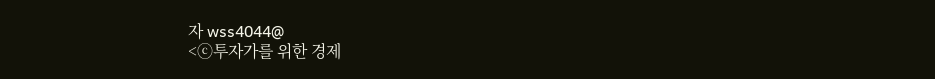자 wss4044@
<ⓒ투자가를 위한 경제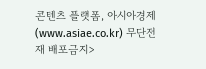콘텐츠 플랫폼, 아시아경제(www.asiae.co.kr) 무단전재 배포금지>